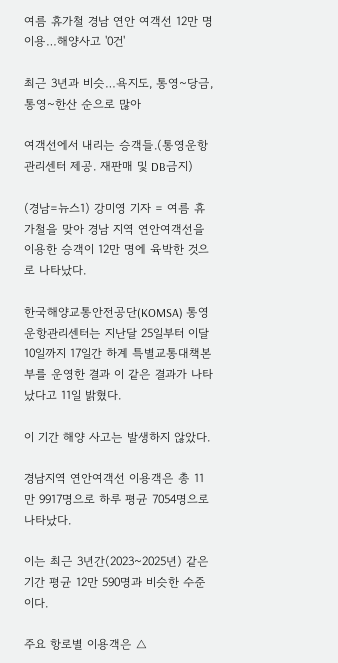여름 휴가철 경남 연안 여객선 12만 명 이용…해양사고 '0건'

최근 3년과 비슷…욕지도, 통영~당금, 통영~한산 순으로 많아

여객선에서 내리는 승객들.(통영운항관리센터 제공. 재판매 및 DB금지)

(경남=뉴스1) 강미영 기자 = 여름 휴가철을 맞아 경남 지역 연안여객선을 이용한 승객이 12만 명에 육박한 것으로 나타났다.

한국해양교통안전공단(KOMSA) 통영운항관리센터는 지난달 25일부터 이달 10일까지 17일간 하계 특별교통대책본부를 운영한 결과 이 같은 결과가 나타났다고 11일 밝혔다.

이 기간 해양 사고는 발생하지 않았다.

경남지역 연안여객선 이용객은 총 11만 9917명으로 하루 평균 7054명으로 나타났다.

이는 최근 3년간(2023~2025년) 같은 기간 평균 12만 590명과 비슷한 수준이다.

주요 항로별 이용객은 △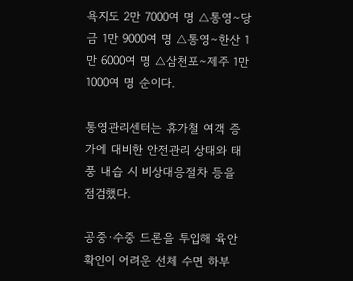욕지도 2만 7000여 명 △통영∼당금 1만 9000여 명 △통영∼한산 1만 6000여 명 △삼천포∼제주 1만 1000여 명 순이다.

통영관리센터는 휴가철 여객 증가에 대비한 안전관리 상태와 태풍 내습 시 비상대응절차 등을 점검했다.

공중·수중 드론을 투입해 육안 확인이 어려운 선체 수면 하부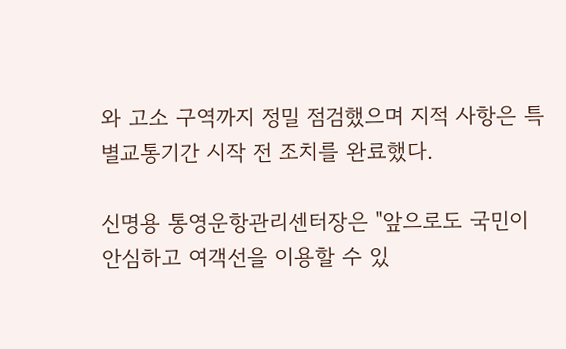와 고소 구역까지 정밀 점검했으며 지적 사항은 특별교통기간 시작 전 조치를 완료했다.

신명용 통영운항관리센터장은 "앞으로도 국민이 안심하고 여객선을 이용할 수 있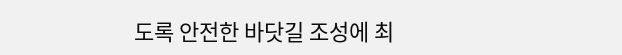도록 안전한 바닷길 조성에 최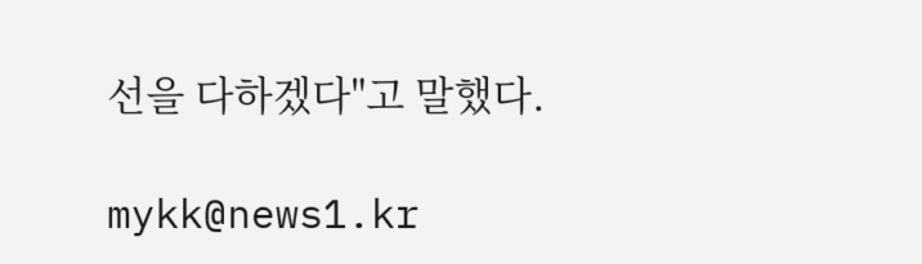선을 다하겠다"고 말했다.

mykk@news1.kr